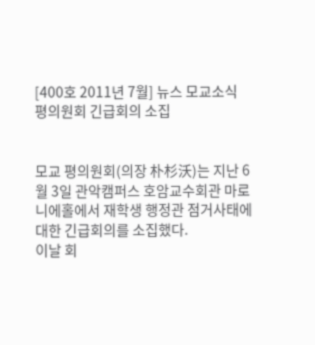[400호 2011년 7월] 뉴스 모교소식
평의원회 긴급회의 소집


모교 평의원회(의장 朴杉沃)는 지난 6월 3일 관악캠퍼스 호암교수회관 마로니에홀에서 재학생 행정관 점거사태에 대한 긴급회의를 소집했다.
이날 회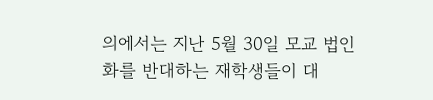의에서는 지난 5월 30일 모교 법인화를 반대하는 재학생들이 대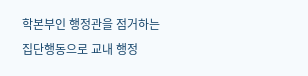학본부인 행정관을 점거하는 집단행동으로 교내 행정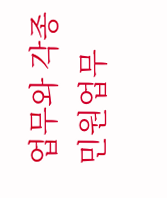업무와 각종 민원업무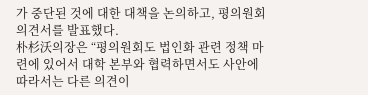가 중단된 것에 대한 대책을 논의하고, 평의원회 의견서를 발표했다.
朴杉沃의장은 “평의원회도 법인화 관련 정책 마련에 있어서 대학 본부와 협력하면서도 사안에 따라서는 다른 의견이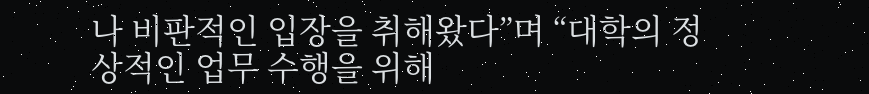나 비판적인 입장을 취해왔다”며 “대학의 정상적인 업무 수행을 위해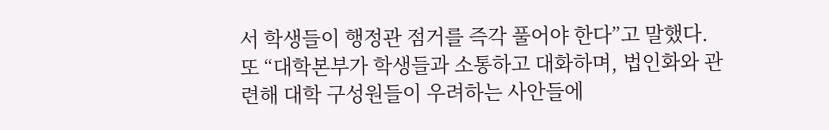서 학생들이 행정관 점거를 즉각 풀어야 한다”고 말했다.
또 “대학본부가 학생들과 소통하고 대화하며, 법인화와 관련해 대학 구성원들이 우려하는 사안들에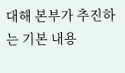대해 본부가 추진하는 기본 내용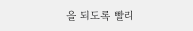을 되도록 빨리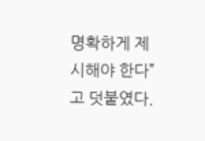명확하게 제시해야 한다”고 덧붙였다.